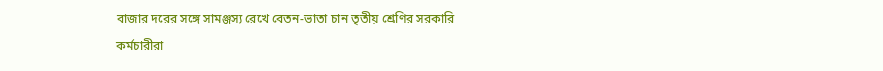বাজার দরের সঙ্গে সামঞ্জস্য রেখে বেতন-ভাতা চান তৃতীয় শ্রেণির সরকারি কর্মচারীরা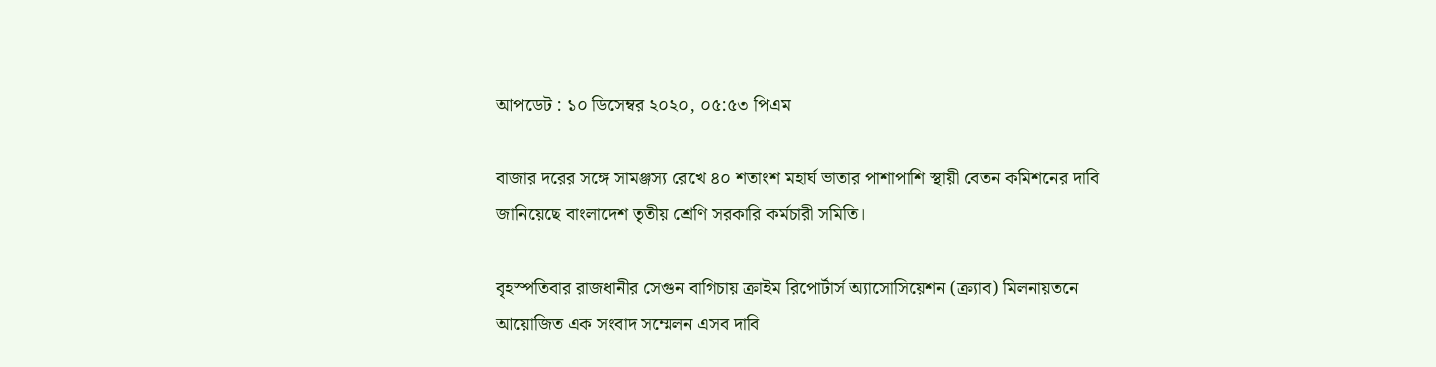আপডেট : ১০ ডিসেম্বর ২০২০, ০৫:৫৩ পিএম

বাজার দরের সঙ্গে সামঞ্জস্য রেখে ৪০ শতাংশ মহার্ঘ ভাতার পাশাপাশি স্থায়ী বেতন কমিশনের দাবি জানিয়েছে বাংলাদেশ তৃতীয় শ্রেণি সরকারি কর্মচারী সমিতি।

বৃহস্পতিবার রাজধানীর সেগুন বাগিচায় ক্রাইম রিপোর্টার্স অ্যাসোসিয়েশন (ক্র্যাব) মিলনায়তনে আয়োজিত এক সংবাদ সম্মেলন এসব দাবি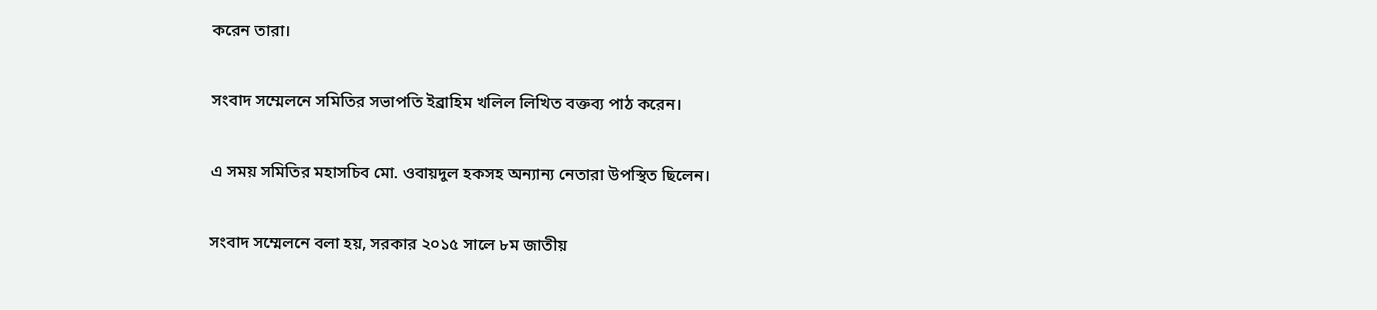করেন তারা।

সংবাদ সম্মেলনে সমিতির সভাপতি ইব্রাহিম খলিল লিখিত বক্তব্য পাঠ করেন।

এ সময় সমিতির মহাসচিব মো. ওবায়দুল হকসহ অন্যান্য নেতারা উপস্থিত ছিলেন।

সংবাদ সম্মেলনে বলা হয়, সরকার ২০১৫ সালে ৮ম জাতীয়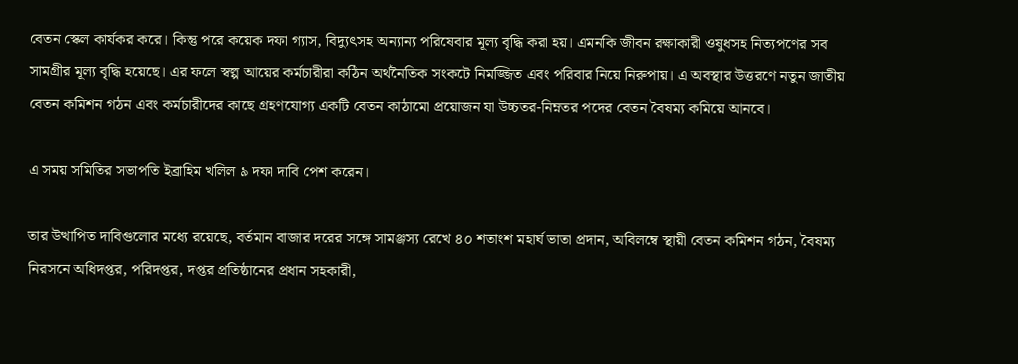বেতন স্কেল কার্যকর করে। কিন্তু পরে কয়েক দফা গ্যাস, বিদ্যুৎসহ অন্যান্য পরিষেবার মূল্য বৃদ্ধি করা হয়। এমনকি জীবন রক্ষাকারী ওষুধসহ নিত্যপণের সব সামগ্রীর মূল্য বৃদ্ধি হয়েছে। এর ফলে স্বল্প আয়ের কর্মচারীরা কঠিন অর্থনৈতিক সংকটে নিমজ্জিত এবং পরিবার নিয়ে নিরুপায়। এ অবস্থার উত্তরণে নতুন জাতীয় বেতন কমিশন গঠন এবং কর্মচারীদের কাছে গ্রহণযোগ্য একটি বেতন কাঠামো প্রয়োজন যা উচ্চতর-নিম্নতর পদের বেতন বৈষম্য কমিয়ে আনবে।

এ সময় সমিতির সভাপতি ইব্রাহিম খলিল ৯ দফা দাবি পেশ করেন।

তার উত্থাপিত দাবিগুলোর মধ্যে রয়েছে, বর্তমান বাজার দরের সঙ্গে সামঞ্জস্য রেখে ৪০ শতাংশ মহার্ঘ ভাতা প্রদান, অবিলম্বে স্থায়ী বেতন কমিশন গঠন, বৈষম্য নিরসনে অধিদপ্তর, পরিদপ্তর, দপ্তর প্রতিষ্ঠানের প্রধান সহকারী,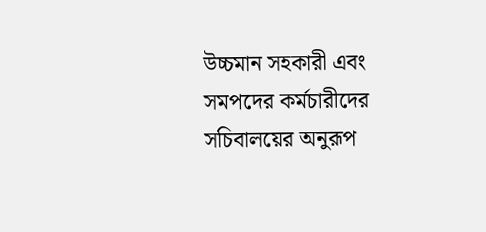উচ্চমান সহকারী এবং সমপদের কর্মচারীদের সচিবালয়ের অনুরূপ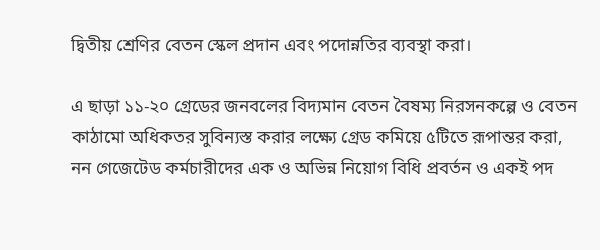দ্বিতীয় শ্রেণির বেতন স্কেল প্রদান এবং পদোন্নতির ব্যবস্থা করা।

এ ছাড়া ১১-২০ গ্রেডের জনবলের বিদ্যমান বেতন বৈষম্য নিরসনকল্পে ও বেতন কাঠামো অধিকতর সুবিন্যস্ত করার লক্ষ্যে গ্রেড কমিয়ে ৫টিতে রূপান্তর করা, নন গেজেটেড কর্মচারীদের এক ও অভিন্ন নিয়োগ বিধি প্রবর্তন ও একই পদ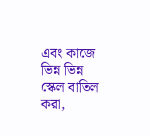এবং কাজে ভিন্ন ভিন্ন স্কেল বাতিল করা,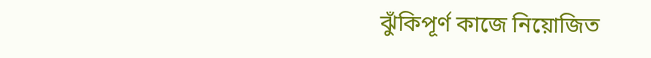ঝুঁকিপূর্ণ কাজে নিয়োজিত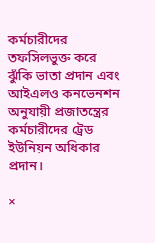কর্মচারীদের তফসিলভুক্ত করে ঝুঁকি ভাতা প্রদান এবং আইএলও কনভেনশন অনুযায়ী প্রজাতন্ত্রের কর্মচারীদের ট্রেড ইউনিয়ন অধিকার প্রদান।

×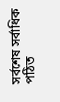সর্বশেষ সর্বাধিক পঠিত